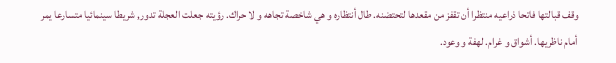وقف قبالتها فاتحا ذراعيه منتظرا أن تقفز من مقعدها لتحتضنه. طال أنتظاره و هي شاخصة تجاهه و لا حراك. رؤيته جعلت العجلة تدور, شريطا سينمائيا متسارعا يمر أمام ناظريها. أشواق و غرام. لهفة و وعود.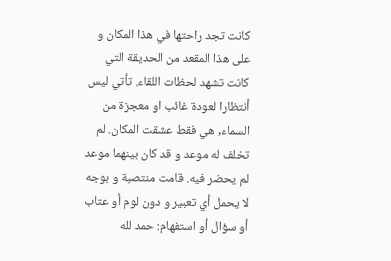كانت تجد راحتها في هذا المكان و على هذا المقعد من الحديقة التي كانت تشهد لحظات اللقاء. تأتي ليس أنتظارا لعودة غائب او معجزة من السماء, هي فقط عشقت المكان. لم تخلف له موعد و قد كان بينهما موعد لم يحضر فيه. قامت منتصبة و بوجه لا يحمل أي تعبير و دون لوم أو عتاب أو سؤال أو استفهام: حمد لله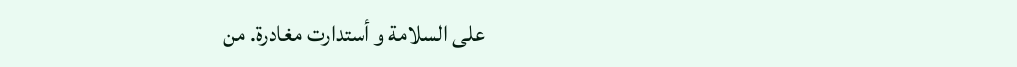على السلامة و أستدارت مغادرة. من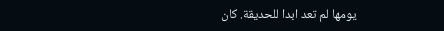يومها لم تعد ابدا للحديقة. كان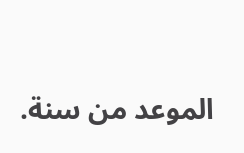الموعد من سنة.